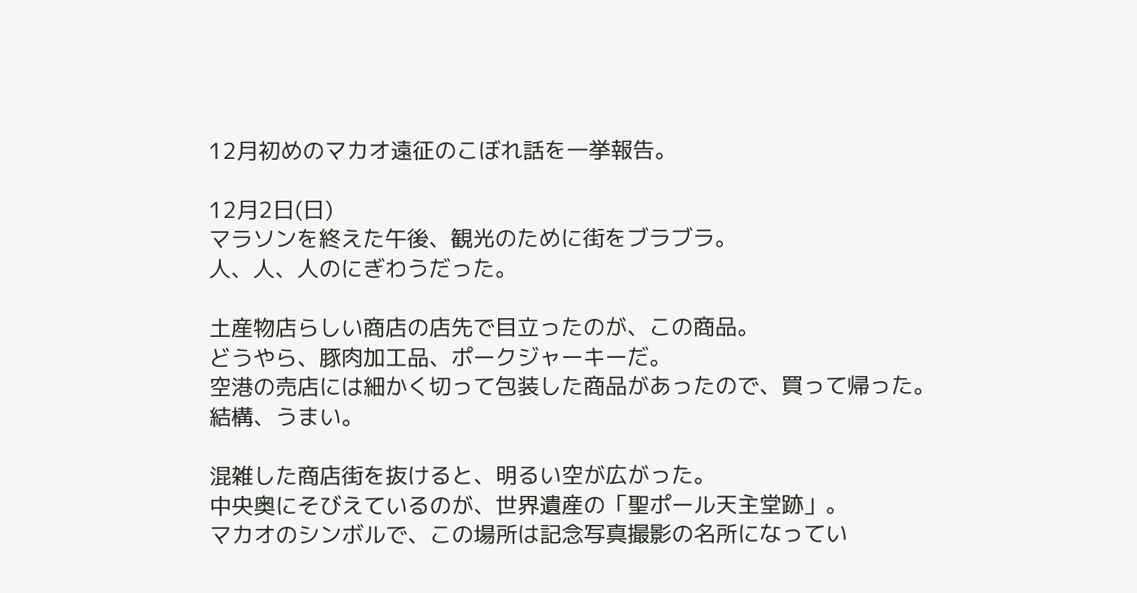12月初めのマカオ遠征のこぼれ話を一挙報告。

12月2日(日)
マラソンを終えた午後、観光のために街をブラブラ。
人、人、人のにぎわうだった。

土産物店らしい商店の店先で目立ったのが、この商品。
どうやら、豚肉加工品、ポークジャーキーだ。
空港の売店には細かく切って包装した商品があったので、買って帰った。
結構、うまい。

混雑した商店街を抜けると、明るい空が広がった。
中央奥にそびえているのが、世界遺産の「聖ポール天主堂跡」。
マカオのシンボルで、この場所は記念写真撮影の名所になってい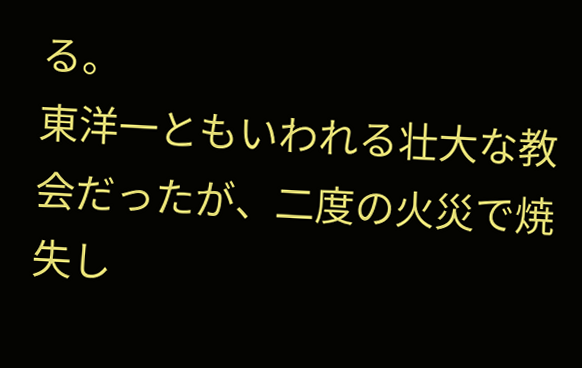る。
東洋一ともいわれる壮大な教会だったが、二度の火災で焼失し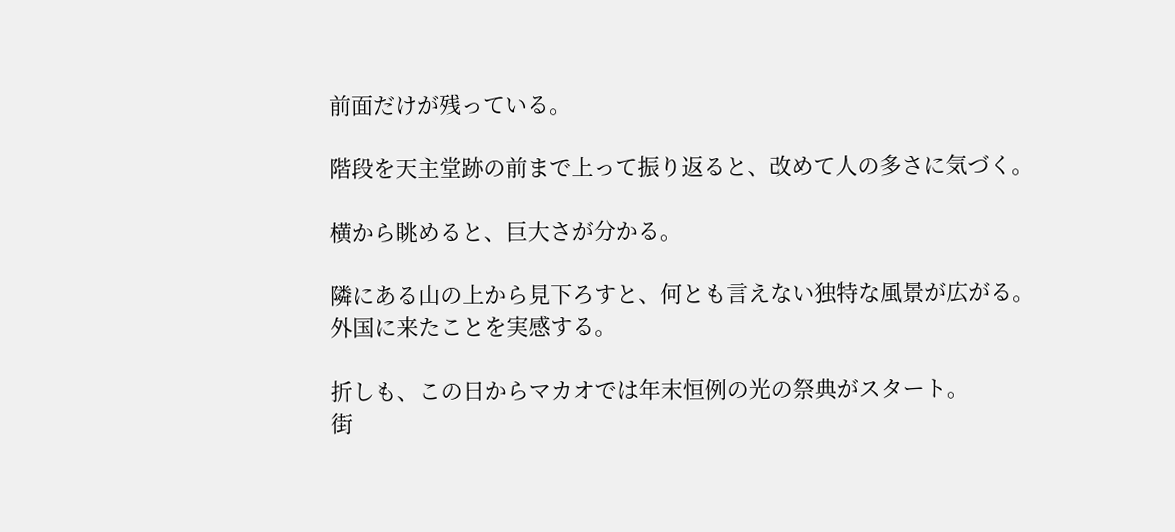前面だけが残っている。

階段を天主堂跡の前まで上って振り返ると、改めて人の多さに気づく。

横から眺めると、巨大さが分かる。

隣にある山の上から見下ろすと、何とも言えない独特な風景が広がる。
外国に来たことを実感する。

折しも、この日からマカオでは年末恒例の光の祭典がスタート。
街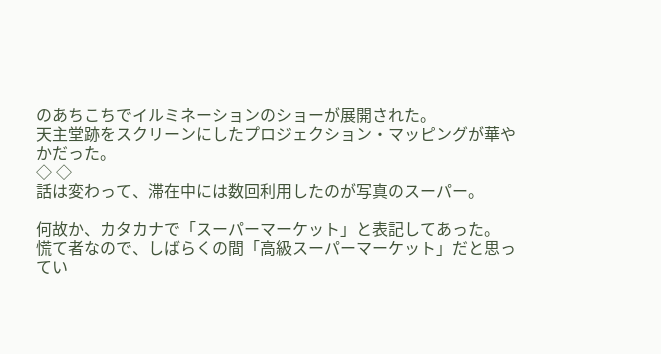のあちこちでイルミネーションのショーが展開された。
天主堂跡をスクリーンにしたプロジェクション・マッピングが華やかだった。
◇ ◇
話は変わって、滞在中には数回利用したのが写真のスーパー。

何故か、カタカナで「スーパーマーケット」と表記してあった。
慌て者なので、しばらくの間「高級スーパーマーケット」だと思ってい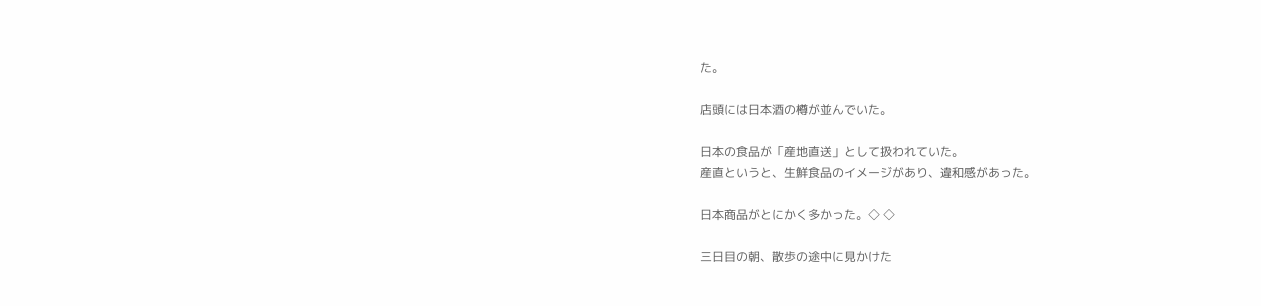た。

店頭には日本酒の樽が並んでいた。

日本の食品が「産地直送」として扱われていた。
産直というと、生鮮食品のイメージがあり、違和感があった。

日本商品がとにかく多かった。◇ ◇

三日目の朝、散歩の途中に見かけた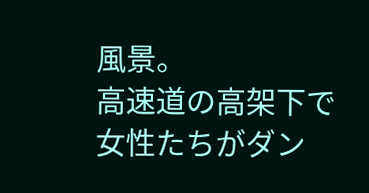風景。
高速道の高架下で女性たちがダン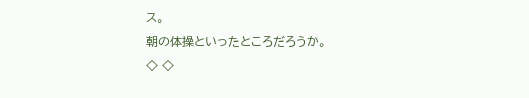ス。
朝の体操といったところだろうか。
◇ ◇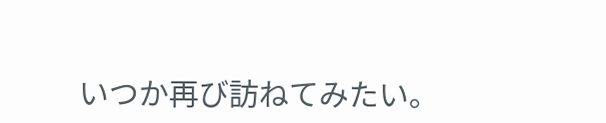いつか再び訪ねてみたい。